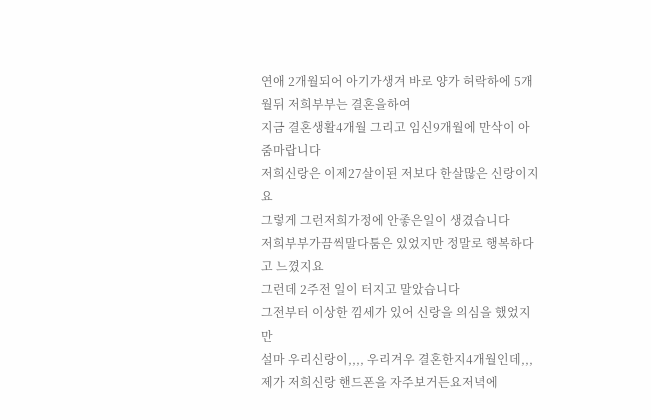연애 2개월되어 아기가생겨 바로 양가 허락하에 5개월뒤 저희부부는 결혼을하여
지금 결혼생활4개월 그리고 임신9개월에 만삭이 아줌마랍니다
저희신랑은 이제27살이된 저보다 한살많은 신랑이지요
그렇게 그런저희가정에 안좋은일이 생겼습니다
저희부부가끔씩말다툼은 있었지만 정말로 행복하다고 느꼈지요
그런데 2주전 일이 터지고 말았습니다
그전부터 이상한 낌세가 있어 신랑을 의심을 했었지만
설마 우리신랑이,,,, 우리겨우 결혼한지4개월인데,,,
제가 저희신랑 핸드폰을 자주보거든요저녁에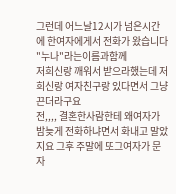그런데 어느날12시가 넘은시간에 한여자에게서 전화가 왔습니다
"누나"라는이름과함께
저희신랑 깨워서 받으라했는데 저희신랑 여자친구랑 있다면서 그냥 끈더라구요
전,,,, 결혼한사람한테 왜여자가 밤늦게 전화하냐면서 화내고 말았지요 그후 주말에 또그여자가 문자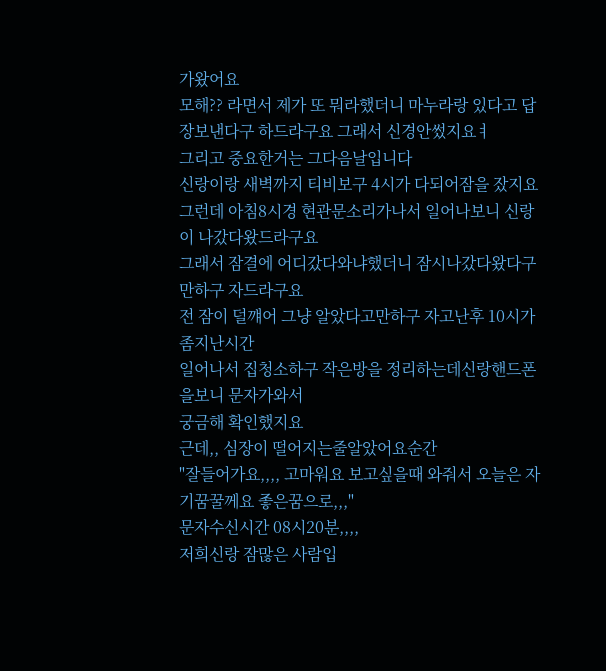가왔어요
모해?? 라면서 제가 또 뭐라했더니 마누라랑 있다고 답장보낸다구 하드라구요 그래서 신경안썼지요ㅕ
그리고 중요한거는 그다음날입니다
신랑이랑 새벽까지 티비보구 4시가 다되어잠을 잤지요
그런데 아침8시경 현관문소리가나서 일어나보니 신랑이 나갔다왔드라구요
그래서 잠결에 어디갔다와냐했더니 잠시나갔다왔다구만하구 자드라구요
전 잠이 덜꺠어 그냥 알았다고만하구 자고난후 10시가 좀지난시간
일어나서 집청소하구 작은방을 정리하는데신랑핸드폰을보니 문자가와서
궁금해 확인했지요
근데,, 심장이 떨어지는줄알았어요순간
"잘들어가요,,,, 고마워요 보고싶을때 와줘서 오늘은 자기꿈꿀께요 좋은꿈으로,,,"
문자수신시간 08시20분,,,,
저희신랑 잠많은 사람입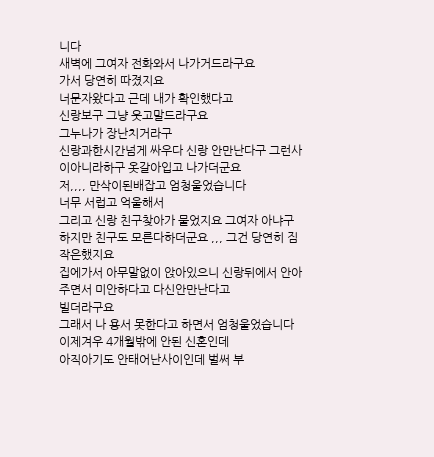니다
새벽에 그여자 전화와서 나가거드라구요
가서 당연히 따졌지요
너문자왔다고 근데 내가 확인했다고
신랑보구 그냥 웃고말드라구요
그누나가 장난치거라구
신랑과한시간넘게 싸우다 신랑 안만난다구 그런사이아니라하구 옷갈아입고 나가더군요
저,,,, 만삭이된배잡고 엄청울었습니다
너무 서럽고 억울해서
그리고 신랑 친구찾아가 물었지요 그여자 아냐구
하지만 친구도 모른다하더군요 ,,, 그건 당연히 짐작은했지요
집에가서 아무말없이 앉아있으니 신랑뒤에서 안아주면서 미안하다고 다신안만난다고
빌더라구요
그래서 나 용서 못한다고 하면서 엄청울었습니다
이제겨우 4개월밖에 안된 신혼인데
아직아기도 안태어난사이인데 벌써 부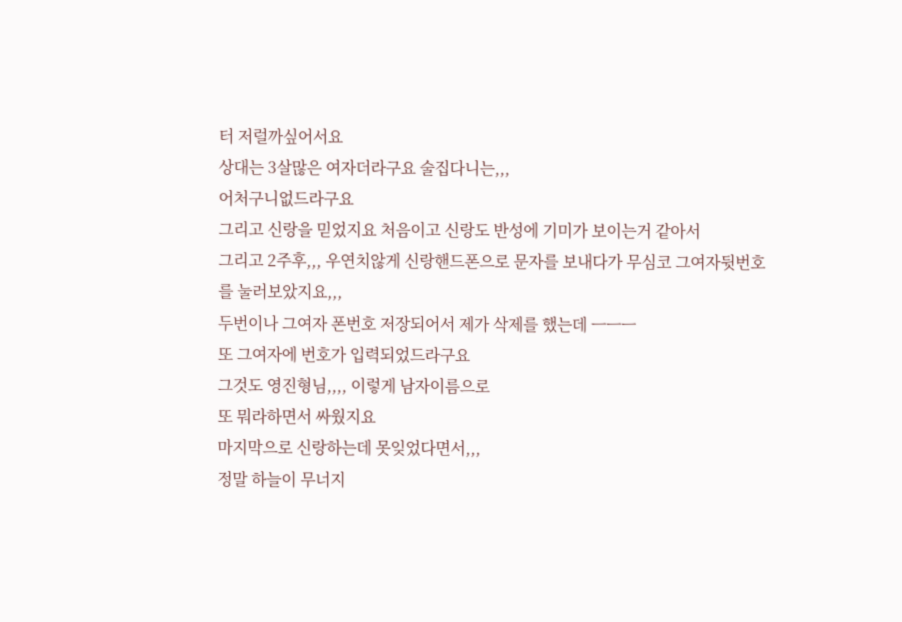터 저럴까싶어서요
상대는 3살많은 여자더라구요 술집다니는,,,
어처구니없드라구요
그리고 신랑을 믿었지요 처음이고 신랑도 반성에 기미가 보이는거 같아서
그리고 2주후,,, 우연치않게 신랑핸드폰으로 문자를 보내다가 무심코 그여자뒷번호를 눌러보았지요,,,
두번이나 그여자 폰번호 저장되어서 제가 삭제를 했는데 ㅡㅡㅡ
또 그여자에 번호가 입력되었드라구요
그것도 영진형님,,,, 이렇게 남자이름으로
또 뭐라하면서 싸웠지요
마지막으로 신랑하는데 못잊었다면서,,,
정말 하늘이 무너지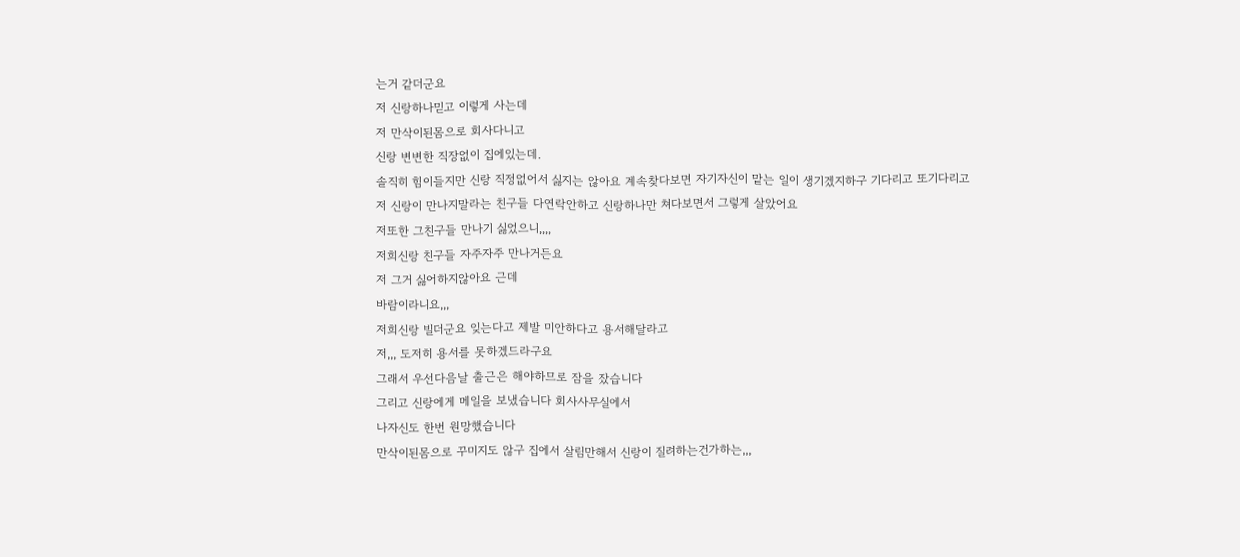는거 같더군요
저 신랑하나믿고 이렇게 사는데
저 만삭이된몸으로 회사다니고
신랑 변변한 직장없이 집에있는데.
솔직히 힘이들지만 신랑 직정없어서 싫지는 않아요 계속찾다보면 자기자신이 맡는 일이 생기겠지하구 기다리고 또기다리고
저 신랑이 만나지말라는 친구들 다연락안하고 신랑하나만 쳐다보면서 그렇게 살았어요
저또한 그친구들 만나기 싫었으니,,,,
저희신랑 친구들 자주자주 만나거든요
저 그거 싫어하지않아요 근데
바람이라니요,,,
저희신랑 빌더군요 잊는다고 제발 미안하다고 용서해달라고
저,,, 도저히 용서를 못하겠드라구요
그래서 우선다음날 출근은 해야하므로 잠을 잤습니다
그리고 신랑에게 메일을 보냈습니다 회사사무실에서
나자신도 한번 원망했습니다
만삭이된몸으로 꾸미지도 않구 집에서 살림만해서 신랑이 질려하는건가하는,,,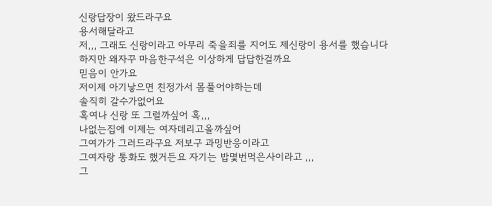신랑답장이 왔드라구요
용서해달라고
저,,, 그래도 신랑이라고 아무리 죽을죄를 지어도 제신랑이 용서를 했습니다
하지만 왜자꾸 마음한구석은 이상하게 답답한걸까요
믿음이 안가요
저이제 아기낳으면 친정가서 몸풀어야하는데
솔직히 갈수가없어요
혹여나 신랑 또 그럴까싶어 혹,,,
나없는집에 이제는 여자데리고올까싶어
그여가가 그러드라구요 저보구 과밍반응이라고
그여자랑 통화도 했거든요 자기는 밥몇번먹은사이라고 ,,,
그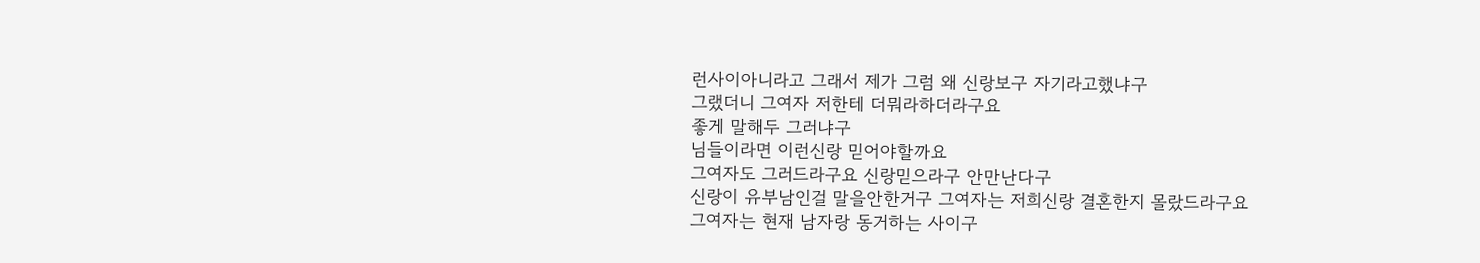런사이아니라고 그래서 제가 그럼 왜 신랑보구 자기라고했냐구
그랬더니 그여자 저한테 더뭐라하더라구요
좋게 말해두 그러냐구
님들이라면 이런신랑 믿어야할까요
그여자도 그러드라구요 신랑믿으라구 안만난다구
신랑이 유부남인걸 말을안한거구 그여자는 저희신랑 결혼한지 몰랐드라구요
그여자는 현재 남자랑 동거하는 사이구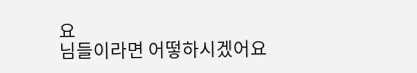요
님들이라면 어떻하시겠어요